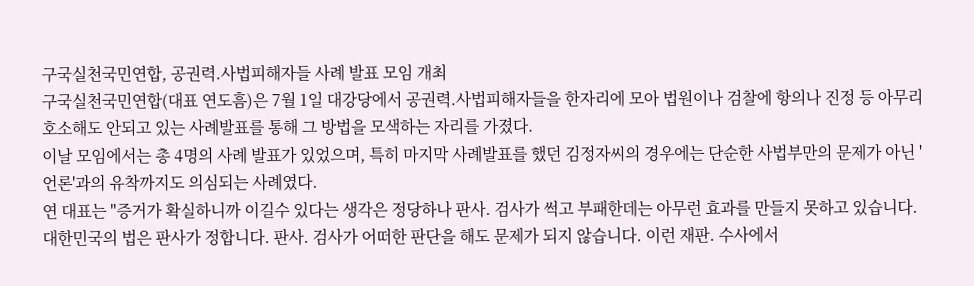구국실천국민연합, 공권력.사법피해자들 사례 발표 모임 개최
구국실천국민연합(대표 연도흠)은 7월 1일 대강당에서 공권력.사법피해자들을 한자리에 모아 법원이나 검찰에 항의나 진정 등 아무리 호소해도 안되고 있는 사례발표를 통해 그 방법을 모색하는 자리를 가졌다.
이날 모임에서는 총 4명의 사례 발표가 있었으며, 특히 마지막 사례발표를 했던 김정자씨의 경우에는 단순한 사법부만의 문제가 아닌 '언론'과의 유착까지도 의심되는 사례였다.
연 대표는 "증거가 확실하니까 이길수 있다는 생각은 정당하나 판사. 검사가 썩고 부패한데는 아무런 효과를 만들지 못하고 있습니다. 대한민국의 법은 판사가 정합니다. 판사. 검사가 어떠한 판단을 해도 문제가 되지 않습니다. 이런 재판. 수사에서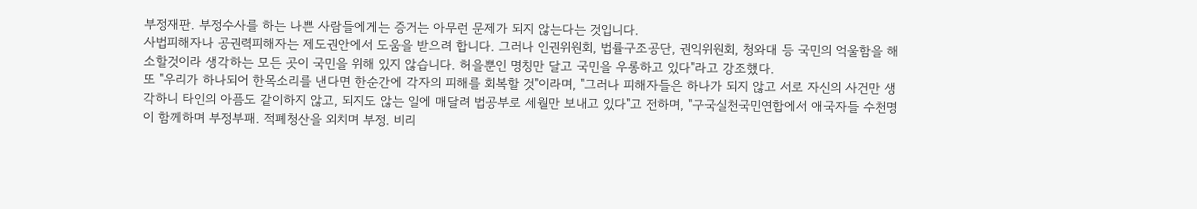부정재판. 부정수사를 하는 나쁜 사람들에게는 증거는 아무런 문제가 되지 않는다는 것입니다.
사법피해자나 공권력피해자는 제도권안에서 도움을 받으려 합니다. 그러나 인권위원회, 법률구조공단, 권익위원회, 청와대 등 국민의 억울함을 해소할것이라 생각하는 모든 곳이 국민을 위해 있지 않습니다. 허을뿐인 명칭만 달고 국민을 우롱하고 있다"라고 강조했다.
또 "우리가 하나되어 한목소리를 낸다면 한순간에 각자의 피해를 회복할 것"이라며, "그러나 피해자들은 하나가 되지 않고 서로 자신의 사건만 생각하니 타인의 아픔도 같이하지 않고, 되지도 않는 일에 매달려 법공부로 세월만 보내고 있다"고 전하며, "구국실천국민연합에서 애국자들 수천명이 함께하며 부정부패. 적폐청산을 외치며 부정. 비리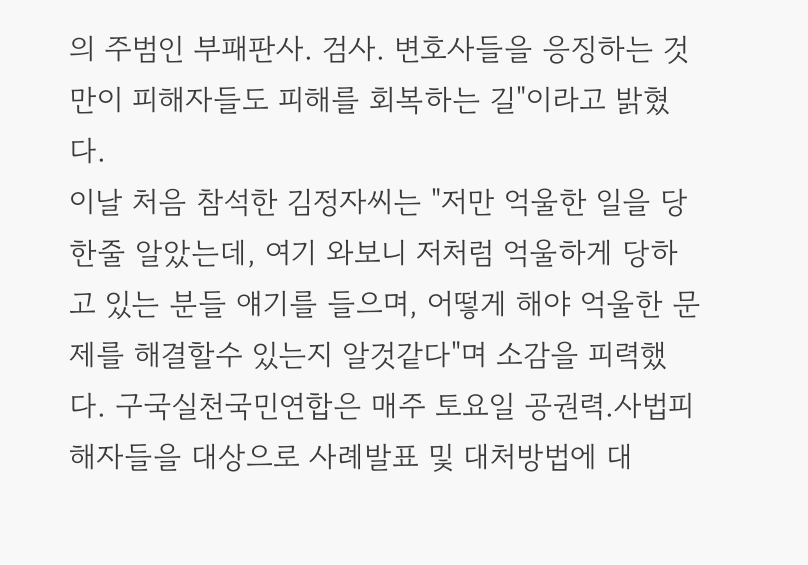의 주범인 부패판사. 검사. 변호사들을 응징하는 것만이 피해자들도 피해를 회복하는 길"이라고 밝혔다.
이날 처음 참석한 김정자씨는 "저만 억울한 일을 당한줄 알았는데, 여기 와보니 저처럼 억울하게 당하고 있는 분들 얘기를 들으며, 어떻게 해야 억울한 문제를 해결할수 있는지 알것같다"며 소감을 피력했다. 구국실천국민연합은 매주 토요일 공권력.사법피해자들을 대상으로 사례발표 및 대처방법에 대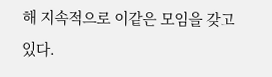해 지속적으로 이같은 모임을 갖고 있다.